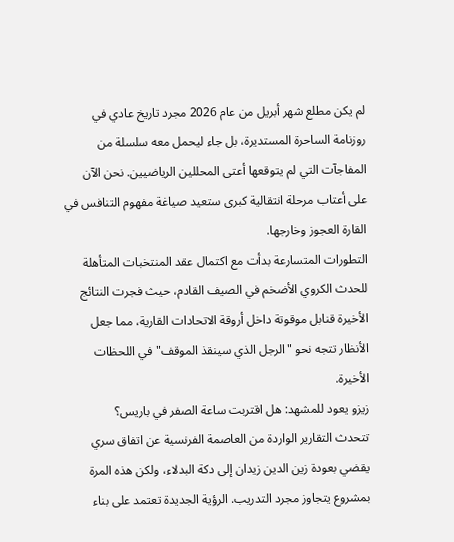لم يكن مطلع شهر أبريل من عام 2026 مجرد تاريخ عادي في روزنامة الساحرة المستديرة، بل جاء ليحمل معه سلسلة من المفاجآت التي لم يتوقعها أعتى المحللين الرياضيين. نحن الآن على أعتاب مرحلة انتقالية كبرى ستعيد صياغة مفهوم التنافس في القارة العجوز وخارجها.
التطورات المتسارعة بدأت مع اكتمال عقد المنتخبات المتأهلة للحدث الكروي الأضخم في الصيف القادم، حيث فجرت النتائج الأخيرة قنابل موقوتة داخل أروقة الاتحادات القارية، مما جعل الأنظار تتجه نحو "الرجل الذي سينقذ الموقف" في اللحظات الأخيرة.
زيزو يعود للمشهد: هل اقتربت ساعة الصفر في باريس؟
تتحدث التقارير الواردة من العاصمة الفرنسية عن اتفاق سري يقضي بعودة زين الدين زيدان إلى دكة البدلاء، ولكن هذه المرة بمشروع يتجاوز مجرد التدريب. الرؤية الجديدة تعتمد على بناء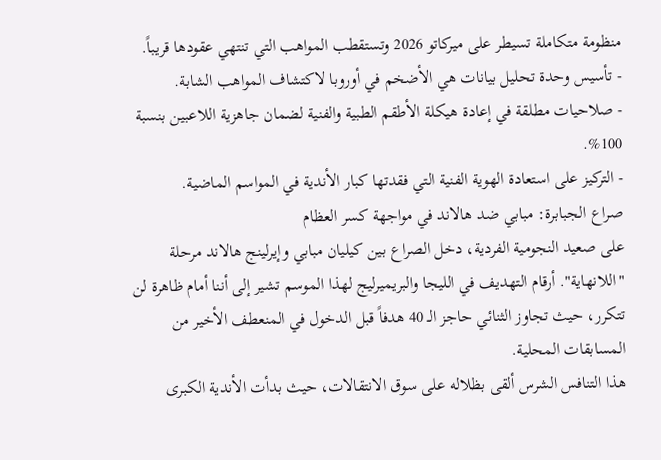منظومة متكاملة تسيطر على ميركاتو 2026 وتستقطب المواهب التي تنتهي عقودها قريباً.
- تأسيس وحدة تحليل بيانات هي الأضخم في أوروبا لاكتشاف المواهب الشابة.
- صلاحيات مطلقة في إعادة هيكلة الأطقم الطبية والفنية لضمان جاهزية اللاعبين بنسبة 100%.
- التركيز على استعادة الهوية الفنية التي فقدتها كبار الأندية في المواسم الماضية.
صراع الجبابرة: مبابي ضد هالاند في مواجهة كسر العظام
على صعيد النجومية الفردية، دخل الصراع بين كيليان مبابي وإيرلينج هالاند مرحلة "اللانهاية". أرقام التهديف في الليجا والبريميرليج لهذا الموسم تشير إلى أننا أمام ظاهرة لن تتكرر، حيث تجاوز الثنائي حاجز الـ 40 هدفاً قبل الدخول في المنعطف الأخير من المسابقات المحلية.
هذا التنافس الشرس ألقى بظلاله على سوق الانتقالات، حيث بدأت الأندية الكبرى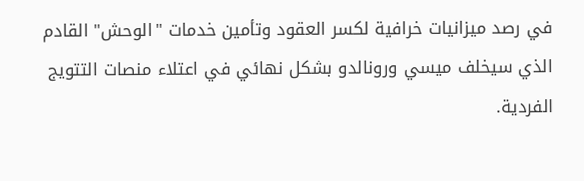في رصد ميزانيات خرافية لكسر العقود وتأمين خدمات "الوحش" القادم الذي سيخلف ميسي ورونالدو بشكل نهائي في اعتلاء منصات التتويج الفردية.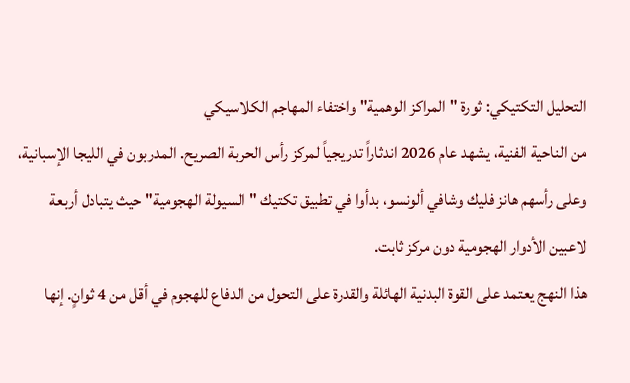التحليل التكتيكي: ثورة "المراكز الوهمية" واختفاء المهاجم الكلاسيكي
من الناحية الفنية، يشهد عام 2026 اندثاراً تدريجياً لمركز رأس الحربة الصريح. المدربون في الليجا الإسبانية، وعلى رأسهم هانز فليك وشافي ألونسو، بدأوا في تطبيق تكتيك "السيولة الهجومية" حيث يتبادل أربعة لاعبين الأدوار الهجومية دون مركز ثابت.
هذا النهج يعتمد على القوة البدنية الهائلة والقدرة على التحول من الدفاع للهجوم في أقل من 4 ثوانٍ. إنها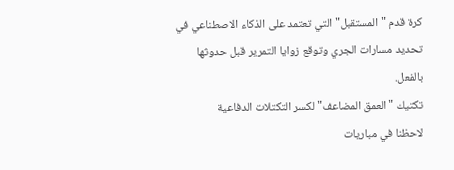كرة قدم "المستقبل" التي تعتمد على الذكاء الاصطناعي في تحديد مسارات الجري وتوقع زوايا التمرير قبل حدوثها بالفعل.
تكتيك "العمق المضاعف" لكسر التكتلات الدفاعية
لاحظنا في مباريات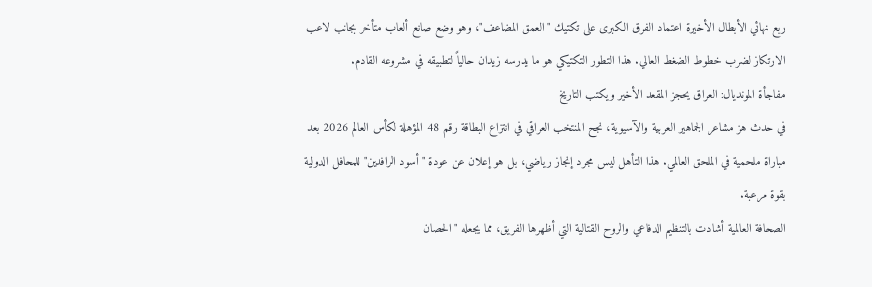ربع نهائي الأبطال الأخيرة اعتماد الفرق الكبرى على تكتيك "العمق المضاعف"، وهو وضع صانع ألعاب متأخر بجانب لاعب الارتكاز لضرب خطوط الضغط العالي. هذا التطور التكتيكي هو ما يدرسه زيدان حالياً لتطبيقه في مشروعه القادم.
مفاجأة المونديال: العراق يحجز المقعد الأخير ويكتب التاريخ
في حدث هز مشاعر الجماهير العربية والآسيوية، نجح المنتخب العراقي في انتزاع البطاقة رقم 48 المؤهلة لكأس العالم 2026 بعد مباراة ملحمية في الملحق العالمي. هذا التأهل ليس مجرد إنجاز رياضي، بل هو إعلان عن عودة "أسود الرافدين" للمحافل الدولية بقوة مرعبة.
الصحافة العالمية أشادت بالتنظيم الدفاعي والروح القتالية التي أظهرها الفريق، مما يجعله "الحصان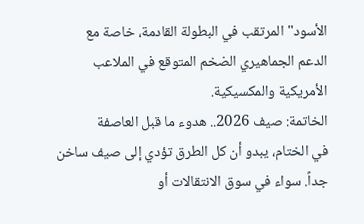الأسود" المرتقب في البطولة القادمة، خاصة مع الدعم الجماهيري الضخم المتوقع في الملاعب الأمريكية والمكسيكية.
الخاتمة: صيف 2026.. هدوء ما قبل العاصفة
في الختام، يبدو أن كل الطرق تؤدي إلى صيف ساخن جداً. سواء في سوق الانتقالات أو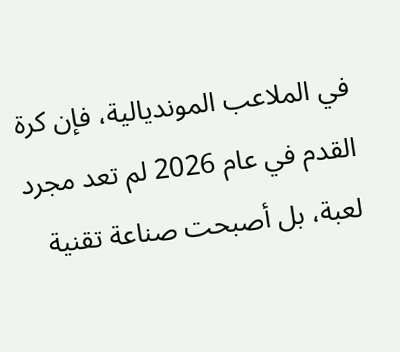في الملاعب المونديالية، فإن كرة القدم في عام 2026 لم تعد مجرد لعبة، بل أصبحت صناعة تقنية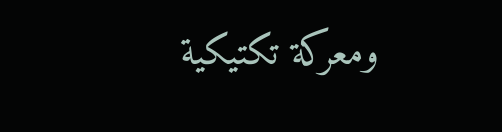ومعركة تكتيكية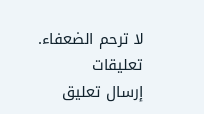لا ترحم الضعفاء.
تعليقات
إرسال تعليق